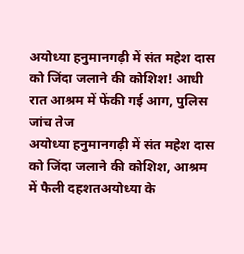अयोध्या हनुमानगढ़ी में संत महेश दास को जिंदा जलाने की कोशिश! आधी रात आश्रम में फेंकी गई आग, पुलिस जांच तेज
अयोध्या हनुमानगढ़ी में संत महेश दास को जिंदा जलाने की कोशिश, आश्रम में फैली दहशतअयोध्या के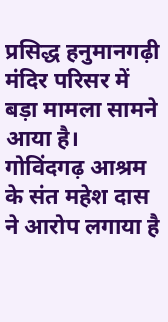प्रसिद्ध हनुमानगढ़ी मंदिर परिसर में बड़ा मामला सामने आया है। गोविंदगढ़ आश्रम के संत महेश दास ने आरोप लगाया है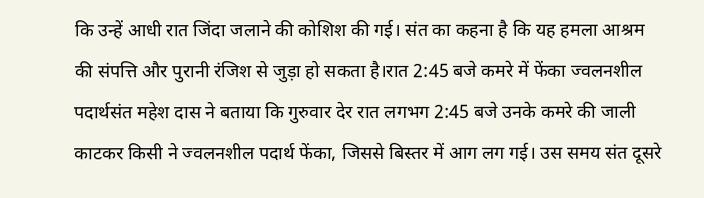कि उन्हें आधी रात जिंदा जलाने की कोशिश की गई। संत का कहना है कि यह हमला आश्रम की संपत्ति और पुरानी रंजिश से जुड़ा हो सकता है।रात 2:45 बजे कमरे में फेंका ज्वलनशील पदार्थसंत महेश दास ने बताया कि गुरुवार देर रात लगभग 2:45 बजे उनके कमरे की जाली काटकर किसी ने ज्वलनशील पदार्थ फेंका, जिससे बिस्तर में आग लग गई। उस समय संत दूसरे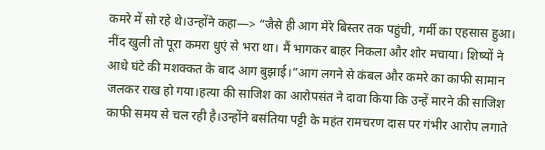कमरे में सो रहे थे।उन्होंने कहा—> “जैसे ही आग मेरे बिस्तर तक पहुंची, गर्मी का एहसास हुआ। नींद खुली तो पूरा कमरा धुएं से भरा था। मैं भागकर बाहर निकला और शोर मचाया। शिष्यों ने आधे घंटे की मशक्कत के बाद आग बुझाई।”आग लगने से कंबल और कमरे का काफी सामान जलकर राख हो गया।हत्या की साजिश का आरोपसंत ने दावा किया कि उन्हें मारने की साजिश काफी समय से चल रही है।उन्होंने बसंतिया पट्टी के महंत रामचरण दास पर गंभीर आरोप लगाते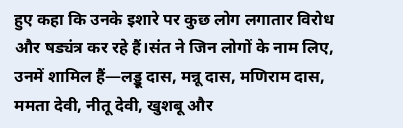हुए कहा कि उनके इशारे पर कुछ लोग लगातार विरोध और षड्यंत्र कर रहे हैं।संत ने जिन लोगों के नाम लिए, उनमें शामिल हैं—लड्डू दास, मन्नू दास, मणिराम दास, ममता देवी, नीतू देवी, खुशबू और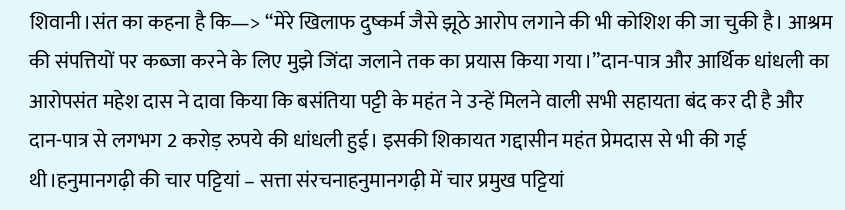शिवानी।संत का कहना है कि—> “मेरे खिलाफ दुष्कर्म जैसे झूठे आरोप लगाने की भी कोशिश की जा चुकी है। आश्रम की संपत्तियों पर कब्जा करने के लिए मुझे जिंदा जलाने तक का प्रयास किया गया।”दान-पात्र और आर्थिक धांधली का आरोपसंत महेश दास ने दावा किया कि बसंतिया पट्टी के महंत ने उन्हें मिलने वाली सभी सहायता बंद कर दी है और दान-पात्र से लगभग 2 करोड़ रुपये की धांधली हुई। इसकी शिकायत गद्दासीन महंत प्रेमदास से भी की गई थी।हनुमानगढ़ी की चार पट्टियां – सत्ता संरचनाहनुमानगढ़ी में चार प्रमुख पट्टियां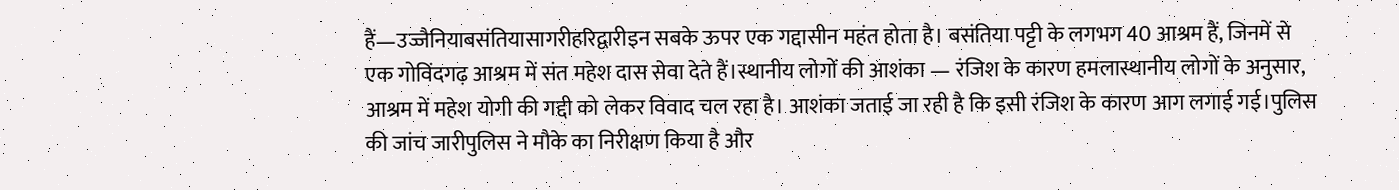हैं—उज्जैनियाबसंतियासागरीहरिद्वारीइन सबके ऊपर एक गद्दासीन महंत होता है। बसंतिया पट्टी के लगभग 40 आश्रम हैं, जिनमें से एक गोविंदगढ़ आश्रम में संत महेश दास सेवा देते हैं।स्थानीय लोगों की आशंका — रंजिश के कारण हमलास्थानीय लोगों के अनुसार, आश्रम में महेश योगी की गद्दी को लेकर विवाद चल रहा है। आशंका जताई जा रही है कि इसी रंजिश के कारण आग लगाई गई।पुलिस की जांच जारीपुलिस ने मौके का निरीक्षण किया है और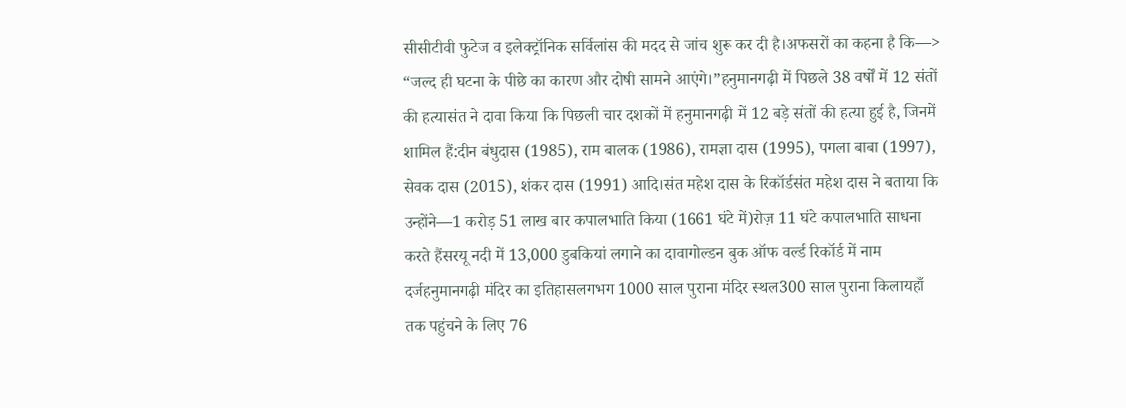सीसीटीवी फुटेज व इलेक्ट्रॉनिक सर्विलांस की मदद से जांच शुरू कर दी है।अफसरों का कहना है कि—> “जल्द ही घटना के पीछे का कारण और दोषी सामने आएंगे।”हनुमानगढ़ी में पिछले 38 वर्षों में 12 संतों की हत्यासंत ने दावा किया कि पिछली चार दशकों में हनुमानगढ़ी में 12 बड़े संतों की हत्या हुई है, जिनमें शामिल हैं:दीन बंधुदास (1985), राम बालक (1986), रामज्ञा दास (1995), पगला बाबा (1997), सेवक दास (2015), शंकर दास (1991) आदि।संत महेश दास के रिकॉर्डसंत महेश दास ने बताया कि उन्होंने—1 करोड़ 51 लाख बार कपालभाति किया (1661 घंटे में)रोज़ 11 घंटे कपालभाति साधना करते हैंसरयू नदी में 13,000 डुबकियां लगाने का दावागोल्डन बुक ऑफ वर्ल्ड रिकॉर्ड में नाम दर्जहनुमानगढ़ी मंदिर का इतिहासलगभग 1000 साल पुराना मंदिर स्थल300 साल पुराना किलायहाँ तक पहुंचने के लिए 76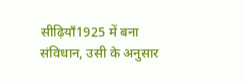सीढ़ियाँ1925 में बना संविधान, उसी के अनुसार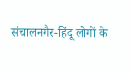संचालनगैर-हिंदू लोगों के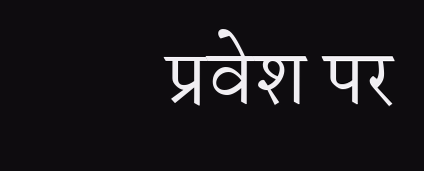प्रवेश पर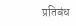प्रतिबंध